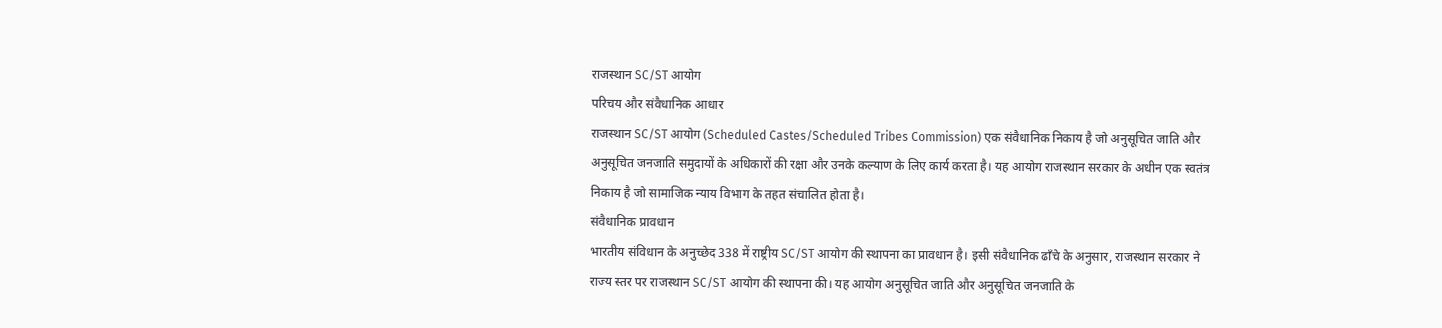राजस्थान SC/ST आयोग
परिचय और संवैधानिक आधार
राजस्थान SC/ST आयोग (Scheduled Castes/Scheduled Tribes Commission) एक संवैधानिक निकाय है जो अनुसूचित जाति और अनुसूचित जनजाति समुदायों के अधिकारों की रक्षा और उनके कल्याण के लिए कार्य करता है। यह आयोग राजस्थान सरकार के अधीन एक स्वतंत्र निकाय है जो सामाजिक न्याय विभाग के तहत संचालित होता है।
संवैधानिक प्रावधान
भारतीय संविधान के अनुच्छेद 338 में राष्ट्रीय SC/ST आयोग की स्थापना का प्रावधान है। इसी संवैधानिक ढाँचे के अनुसार, राजस्थान सरकार ने राज्य स्तर पर राजस्थान SC/ST आयोग की स्थापना की। यह आयोग अनुसूचित जाति और अनुसूचित जनजाति के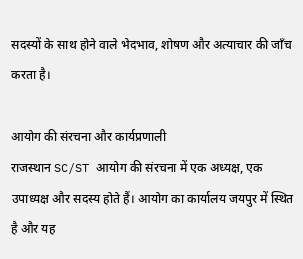सदस्यों के साथ होने वाले भेदभाव, शोषण और अत्याचार की जाँच करता है।

आयोग की संरचना और कार्यप्रणाली
राजस्थान SC/ST आयोग की संरचना में एक अध्यक्ष, एक उपाध्यक्ष और सदस्य होते हैं। आयोग का कार्यालय जयपुर में स्थित है और यह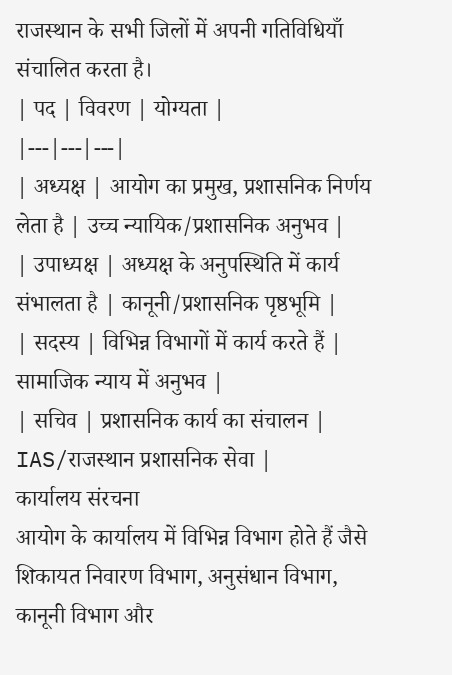राजस्थान के सभी जिलों में अपनी गतिविधियाँ संचालित करता है।
| पद | विवरण | योग्यता |
|---|---|---|
| अध्यक्ष | आयोग का प्रमुख, प्रशासनिक निर्णय लेता है | उच्च न्यायिक/प्रशासनिक अनुभव |
| उपाध्यक्ष | अध्यक्ष के अनुपस्थिति में कार्य संभालता है | कानूनी/प्रशासनिक पृष्ठभूमि |
| सदस्य | विभिन्न विभागों में कार्य करते हैं | सामाजिक न्याय में अनुभव |
| सचिव | प्रशासनिक कार्य का संचालन | IAS/राजस्थान प्रशासनिक सेवा |
कार्यालय संरचना
आयोग के कार्यालय में विभिन्न विभाग होते हैं जैसे शिकायत निवारण विभाग, अनुसंधान विभाग, कानूनी विभाग और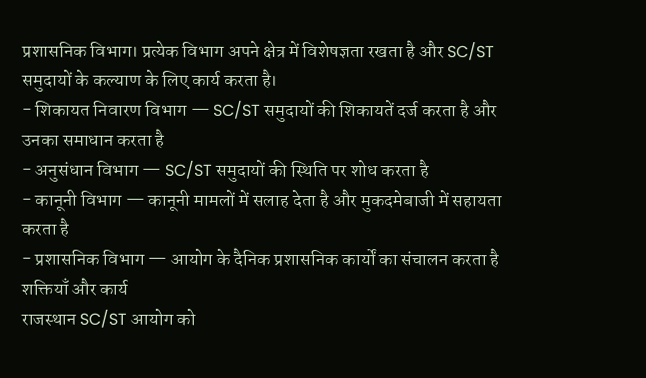प्रशासनिक विभाग। प्रत्येक विभाग अपने क्षेत्र में विशेषज्ञता रखता है और SC/ST समुदायों के कल्याण के लिए कार्य करता है।
- शिकायत निवारण विभाग — SC/ST समुदायों की शिकायतें दर्ज करता है और उनका समाधान करता है
- अनुसंधान विभाग — SC/ST समुदायों की स्थिति पर शोध करता है
- कानूनी विभाग — कानूनी मामलों में सलाह देता है और मुकदमेबाजी में सहायता करता है
- प्रशासनिक विभाग — आयोग के दैनिक प्रशासनिक कार्यों का संचालन करता है
शक्तियाँ और कार्य
राजस्थान SC/ST आयोग को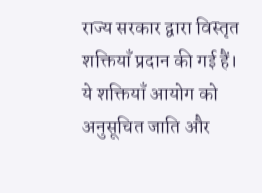राज्य सरकार द्वारा विस्तृत शक्तियाँ प्रदान की गई हैं। ये शक्तियाँ आयोग को अनुसूचित जाति और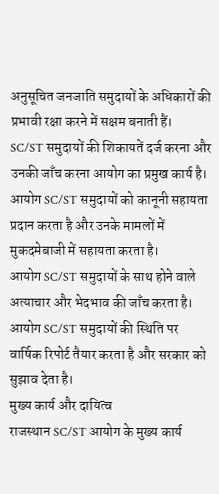अनुसूचित जनजाति समुदायों के अधिकारों की प्रभावी रक्षा करने में सक्षम बनाती हैं।
SC/ST समुदायों की शिकायतें दर्ज करना और उनकी जाँच करना आयोग का प्रमुख कार्य है।
आयोग SC/ST समुदायों को कानूनी सहायता प्रदान करता है और उनके मामलों में मुकदमेबाजी में सहायता करता है।
आयोग SC/ST समुदायों के साथ होने वाले अत्याचार और भेदभाव की जाँच करता है।
आयोग SC/ST समुदायों की स्थिति पर वार्षिक रिपोर्ट तैयार करता है और सरकार को सुझाव देता है।
मुख्य कार्य और दायित्व
राजस्थान SC/ST आयोग के मुख्य कार्य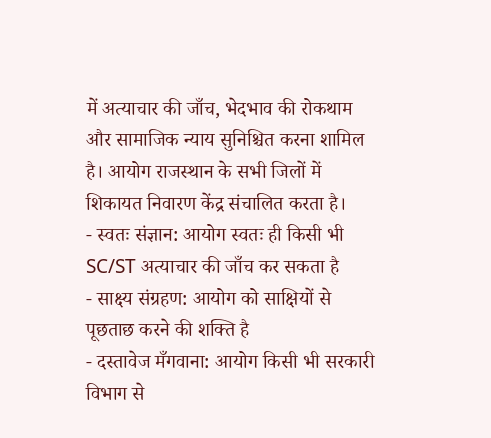में अत्याचार की जाँच, भेदभाव की रोकथाम और सामाजिक न्याय सुनिश्चित करना शामिल है। आयोग राजस्थान के सभी जिलों में शिकायत निवारण केंद्र संचालित करता है।
- स्वतः संज्ञान: आयोग स्वतः ही किसी भी SC/ST अत्याचार की जाँच कर सकता है
- साक्ष्य संग्रहण: आयोग को साक्षियों से पूछताछ करने की शक्ति है
- दस्तावेज मँगवाना: आयोग किसी भी सरकारी विभाग से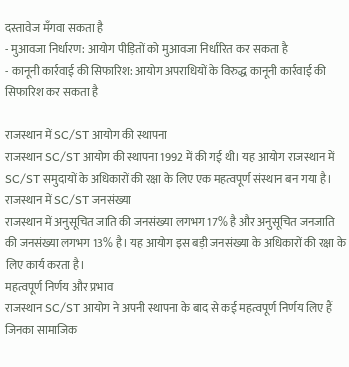दस्तावेज मँगवा सकता है
- मुआवजा निर्धारण: आयोग पीड़ितों को मुआवजा निर्धारित कर सकता है
- कानूनी कार्रवाई की सिफारिश: आयोग अपराधियों के विरुद्ध कानूनी कार्रवाई की सिफारिश कर सकता है

राजस्थान में SC/ST आयोग की स्थापना
राजस्थान SC/ST आयोग की स्थापना 1992 में की गई थी। यह आयोग राजस्थान में SC/ST समुदायों के अधिकारों की रक्षा के लिए एक महत्वपूर्ण संस्थान बन गया है।
राजस्थान में SC/ST जनसंख्या
राजस्थान में अनुसूचित जाति की जनसंख्या लगभग 17% है और अनुसूचित जनजाति की जनसंख्या लगभग 13% है। यह आयोग इस बड़ी जनसंख्या के अधिकारों की रक्षा के लिए कार्य करता है।
महत्वपूर्ण निर्णय और प्रभाव
राजस्थान SC/ST आयोग ने अपनी स्थापना के बाद से कई महत्वपूर्ण निर्णय लिए हैं जिनका सामाजिक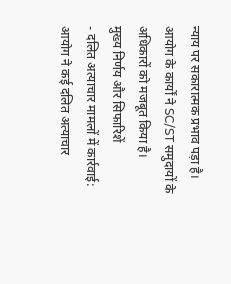न्याय पर सकारात्मक प्रभाव पड़ा है। आयोग के कार्यों ने SC/ST समुदायों के अधिकारों को मजबूत किया है।
मुख्य निर्णय और सिफारिशें
- दलित अत्याचार मामलों में कार्रवाई: आयोग ने कई दलित अत्याचार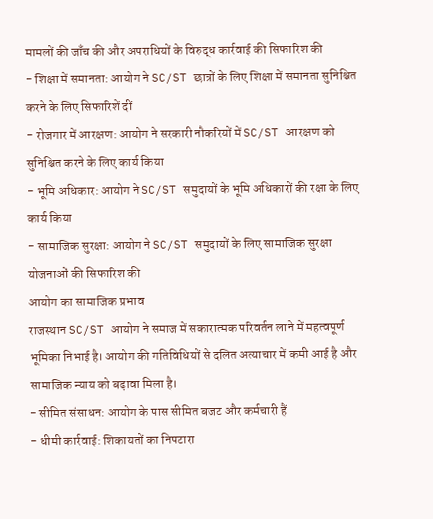मामलों की जाँच की और अपराधियों के विरुद्ध कार्रवाई की सिफारिश की
- शिक्षा में समानता: आयोग ने SC/ST छात्रों के लिए शिक्षा में समानता सुनिश्चित करने के लिए सिफारिशें दीं
- रोजगार में आरक्षण: आयोग ने सरकारी नौकरियों में SC/ST आरक्षण को सुनिश्चित करने के लिए कार्य किया
- भूमि अधिकार: आयोग ने SC/ST समुदायों के भूमि अधिकारों की रक्षा के लिए कार्य किया
- सामाजिक सुरक्षा: आयोग ने SC/ST समुदायों के लिए सामाजिक सुरक्षा योजनाओं की सिफारिश की
आयोग का सामाजिक प्रभाव
राजस्थान SC/ST आयोग ने समाज में सकारात्मक परिवर्तन लाने में महत्वपूर्ण भूमिका निभाई है। आयोग की गतिविधियों से दलित अत्याचार में कमी आई है और सामाजिक न्याय को बढ़ावा मिला है।
- सीमित संसाधन: आयोग के पास सीमित बजट और कर्मचारी हैं
- धीमी कार्रवाई: शिकायतों का निपटारा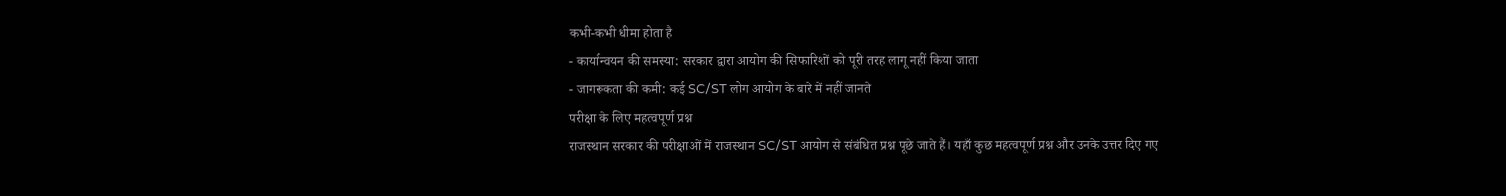कभी-कभी धीमा होता है
- कार्यान्वयन की समस्या: सरकार द्वारा आयोग की सिफारिशों को पूरी तरह लागू नहीं किया जाता
- जागरूकता की कमी: कई SC/ST लोग आयोग के बारे में नहीं जानते
परीक्षा के लिए महत्वपूर्ण प्रश्न
राजस्थान सरकार की परीक्षाओं में राजस्थान SC/ST आयोग से संबंधित प्रश्न पूछे जाते हैं। यहाँ कुछ महत्वपूर्ण प्रश्न और उनके उत्तर दिए गए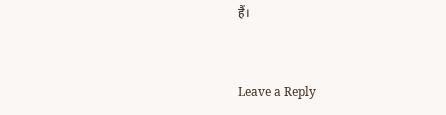हैं।


Leave a Reply